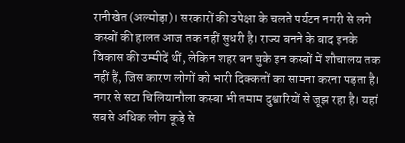रानीखेत (अल्मोड़ा)। सरकारों की उपेक्षा के चलते पर्यटन नगरी से लगे कस्बों की हालत आज तक नहीं सुधरी है। राज्य बनने के बाद इनके विकास की उम्मीदें थीं, लेकिन शहर बन चुके इन कस्बों में शौचालय तक नहीं हैं, जिस कारण लोगों को भारी दिक्कतों का सामना करना पड़ता है। नगर से सटा चिलियानौला कस्बा भी तमाम दुश्वारियों से जूझ रहा है। यहां सबसे अधिक लोग कूड़े से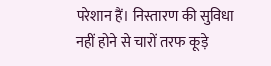परेशान हैं। निस्तारण की सुविधा नहीं होने से चारों तरफ कूड़े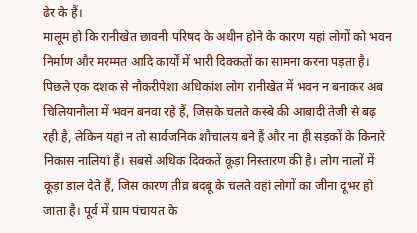ढेर के हैं।
मालूम हो कि रानीखेत छावनी परिषद के अधीन होने के कारण यहां लोगों को भवन निर्माण और मरम्मत आदि कार्यों में भारी दिक्कतों का सामना करना पड़ता है। पिछले एक दशक से नौकरीपेशा अधिकांश लोग रानीखेत में भवन न बनाकर अब चिलियानौला में भवन बनवा रहे हैं, जिसके चलते कस्बे की आबादी तेजी से बढ़ रही है, लेकिन यहां न तो सार्वजनिक शौचालय बने हैं और ना ही सड़कों के किनारे निकास नालियां हैं। सबसे अधिक दिक्कतें कूड़ा निस्तारण की है। लोग नालों में कूड़ा डाल देते हैं, जिस कारण तीव्र बदबू के चलते वहां लोगों का जीना दूभर हो जाता है। पूर्व में ग्राम पंचायत के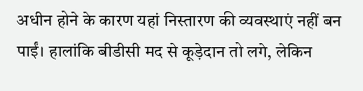अधीन होने के कारण यहां निस्तारण की व्यवस्थाएं नहीं बन पाईं। हालांकि बीडीसी मद से कूड़ेदान तो लगे, लेकिन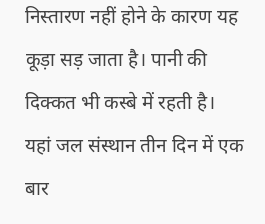निस्तारण नहीं होने के कारण यह कूड़ा सड़ जाता है। पानी की दिक्कत भी कस्बे में रहती है। यहां जल संस्थान तीन दिन में एक बार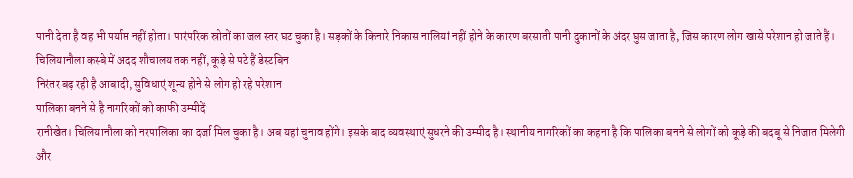पानी देता है वह भी पर्याप्त नहीं होता। पारंपरिक स्रोतों का जल स्तर घट चुका है। सड़कों के किनारे निकास नालियां नहीं होने के कारण बरसाती पानी दुकानों के अंदर घुस जाता है, जिस कारण लोग खासे परेशान हो जाते हैं।
चिलियानौला कस्बे में अदद शौचालय तक नहीं, कूड़े से पटे हैं डेस्टबिन
निरंतर बढ़ रही है आबादी, सुविधाएं शून्य होने से लोग हो रहे परेशान
पालिका बनने से है नागरिकों को काफी उम्मीदें
रानीखेत। चिलियानौला को नरपालिका का दर्जा मिल चुका है। अब यहां चुनाव होंगे। इसके बाद व्यवस्थाएं सुधरने की उम्मीद है। स्थानीय नागरिकों का कहना है कि पालिका बनने से लोगों को कूड़े की बदबू से निजात मिलेगी और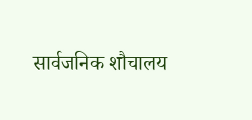सार्वजनिक शौचालय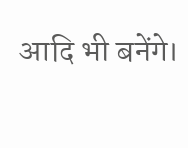आदि भी बनेंगे।